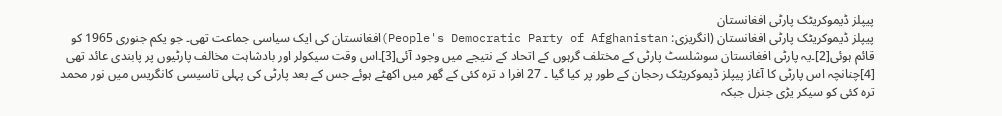پیپلز ڈیموکریٹک پارٹی افغانستان
پیپلز ڈیموکریٹک پارٹی افغانستان (انگریزی: People's Democratic Party of Afghanistan)افغانستان کی ایک سیاسی جماعت تھی۔ جو یکم جنوری 1965 کو قائم ہوئی[2]۔یہ پارٹی افغانستان سوشلسٹ پارٹی کے مختلف گرہوں کے اتحاد کے نتیجے میں وجود آئی[3]۔اس وقت سیکولر اور بادشاہت مخالف پارٹیوں پر پابندی عائد تھی [4]چنانچہ اس پارٹی کا آغاز پیپلز ڈیموکریٹک رحجان کے طور پر کیا گیا ۔ 27 افرا د ترہ کئی کے گھر میں اکھٹے ہوئے جس کے بعد پارٹی کی پہلی تاسیسی کانگریس میں نور محمد ترہ کئی کو سیکر یڑی جنرل جبکہ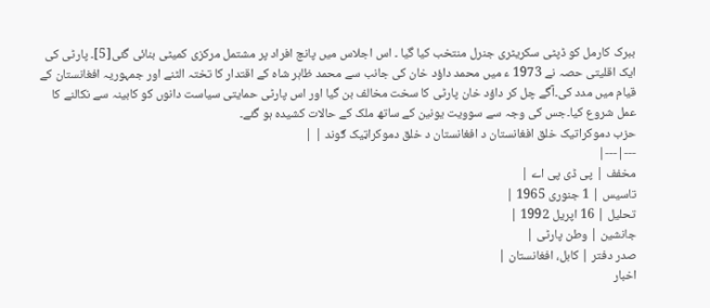ببرک کارمل کو ڈپٹی سکریٹری جنرل منتخب کیا گیا ۔ اس اجلاس میں پانچ افراد پر مشتمل مرکزی کمیٹی بنائی گئی[5]۔ پارٹی کی ایک اقلیتی حصہ نے 1973 ء میں محمد داؤد خان کی جانب سے محمد ظاہر شاہ کے اقتدار کا تختہ الٹنے اور جمہوریہ افغانستان کے قیام میں مدد کی۔آگے چل کر داؤد خان پارٹی کا سخت مخالف بن گیا اور اس پارٹی حمایتی سیاست دانوں کو کابینہ سے نکالنے کا عمل شروع کیا۔جس کی وجہ سے سوویت یونین کے ساتھ ملک کے حالات کشیدہ ہو گئے۔
حزب دموکراتيک خلق افغانستان د افغانستان د خلق دموکراټیک ګوند | |
---|---|
مخفف | پی ڈی پی اے |
تاسیس | 1 جنوری 1965 |
تحلیل | 16 اپریل 1992 |
جانشین | وطن پارٹی |
صدر دفتر | کابل، افغانستان |
اخبار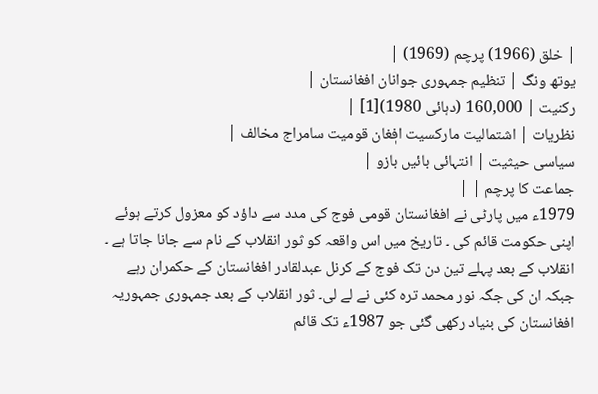| خلق (1966) پرچم (1969) |
یوتھ ونگ | تنظیم جمہوری جوانان افغانستان |
رکنیت | 160,000 (دہائی 1980)[1] |
نظریات | اشتمالیت مارکسیت افٖغان قومیت سامراج مخالف |
سیاسی حیثیت | انتہائی بائیں بازو |
جماعت کا پرچم | |
1979ء میں پارٹی نے افغانستان قومی فوج کی مدد سے داؤد کو معزول کرتے ہوئے اپنی حکومت قائم کی ۔ تاریخ میں اس واقعہ کو ثور انقلاب کے نام سے جانا جاتا ہے ۔ انقلاب کے بعد پہلے تین دن تک فوج کے کرنل عبدلقادر افغانستان کے حکمران رہے جبکہ ان کی جگہ نور محمد ترہ کئی نے لے لی۔ ثور انقلاب کے بعد جمہوری جمہوریہ افغانستان کی بنیاد رکھی گئی جو 1987ء تک قائم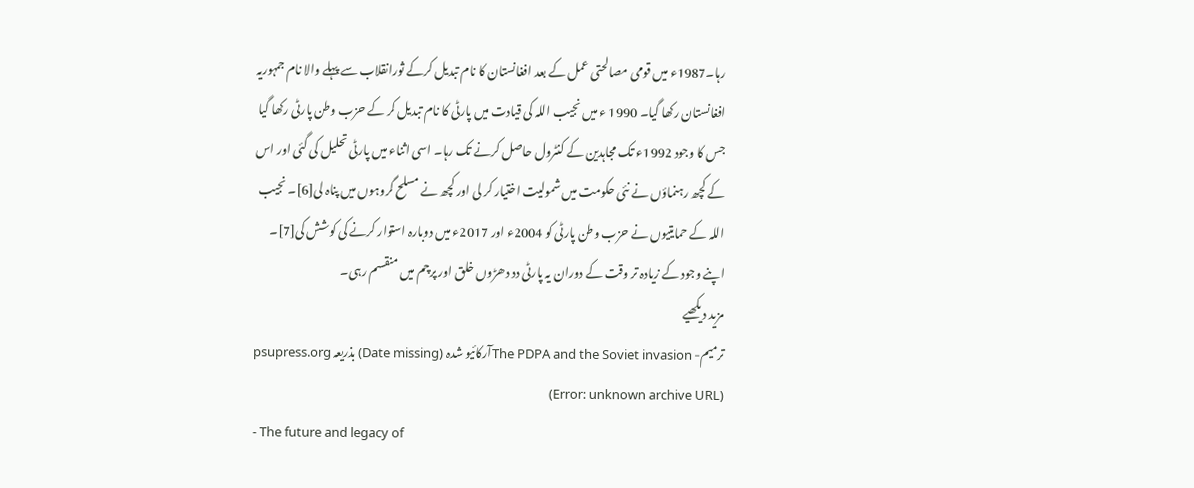رہا۔1987ء میں قومی مصالحتی عمل کے بعد افغانستان کا نام تبدیل کرکے ثورانقلاب سے پہلے والا نام جمہوریہ افغانستان رکھا گیا۔ 1990 ء میں نجیب اللہ کی قیادت میں پارٹی کا نام تبدیل کر کے حزب وطن پارٹی رکھا گیا جس کا وجود 1992ء تک مجاہدین کے کنٹرول حاصل کرنے تک رہا۔ اسی اثناء میں پارٹی تحلیل کی گئی اور اس کے کچھ رہنماؤں نے نئی حکومت میں شمولیت اختیار کر لی اور کچھ نے مسلح گروہوں میں پناہ لی[6]۔ نجیب اللہ کے حمایتیوں نے حزب وطن پارٹی کو 2004ء اور 2017ء میں دوبارہ استوار کرنے کی کوشش کی[7]۔
اپنے وجود کے زیادہ تر وقت کے دوران یہ پارٹی دد دھڑوں خلق اور پرچم میں منقسم رہی۔
مزید دیکھیے
ترمیم- The PDPA and the Soviet invasionآرکائیو شدہ (Date missing) بذریعہ psupress.org (Error: unknown archive URL)
- The future and legacy of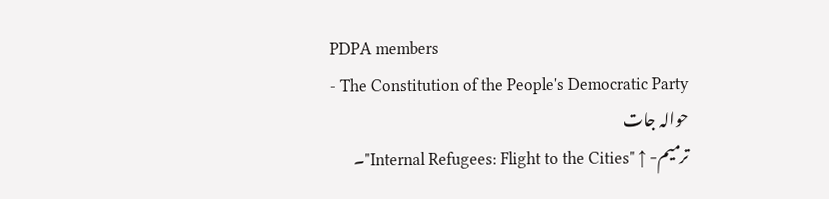PDPA members
- The Constitution of the People's Democratic Party
حوالہ جات
ترمیم- ↑ "Internal Refugees: Flight to the Cities"۔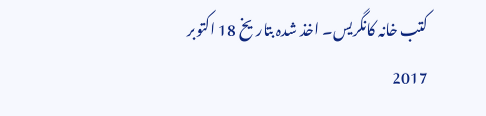کتب خانہ کانگریس۔ اخذ شدہ بتاریخ 18 اکتوبر 2017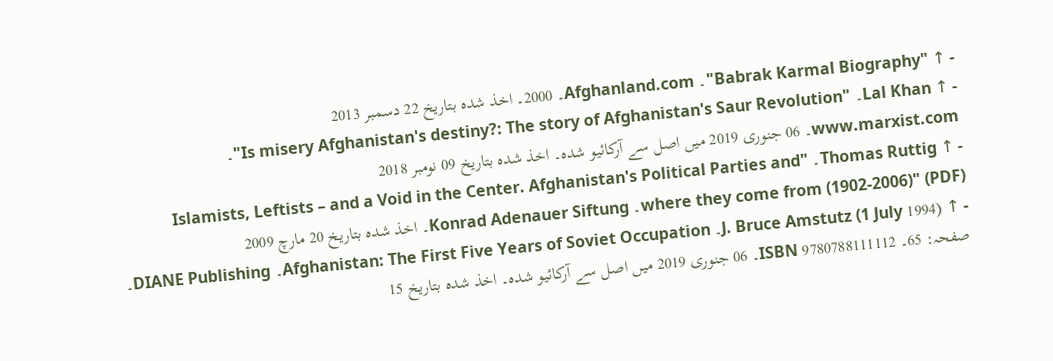- ↑ "Babrak Karmal Biography"۔ Afghanland.com۔ 2000۔ اخذ شدہ بتاریخ 22 دسمبر 2013
- ↑ Lal Khan۔ "Is misery Afghanistan's destiny?: The story of Afghanistan's Saur Revolution"۔ www.marxist.com۔ 06 جنوری 2019 میں اصل سے آرکائیو شدہ۔ اخذ شدہ بتاریخ 09 نومبر 2018
- ↑ Thomas Ruttig۔ "Islamists, Leftists – and a Void in the Center. Afghanistan's Political Parties and where they come from (1902-2006)" (PDF)۔ Konrad Adenauer Siftung۔ اخذ شدہ بتاریخ 20 مارچ 2009
- ↑ J. Bruce Amstutz (1 July 1994)۔ Afghanistan: The First Five Years of Soviet Occupation۔ DIANE Publishing۔ صفحہ: 65۔ ISBN 9780788111112۔ 06 جنوری 2019 میں اصل سے آرکائیو شدہ۔ اخذ شدہ بتاریخ 15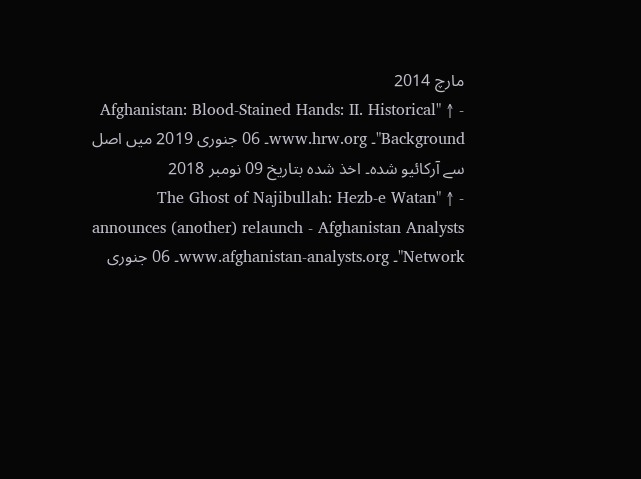مارچ 2014
- ↑ "Afghanistan: Blood-Stained Hands: II. Historical Background"۔ www.hrw.org۔ 06 جنوری 2019 میں اصل سے آرکائیو شدہ۔ اخذ شدہ بتاریخ 09 نومبر 2018
- ↑ "The Ghost of Najibullah: Hezb-e Watan announces (another) relaunch - Afghanistan Analysts Network"۔ www.afghanistan-analysts.org۔ 06 جنوری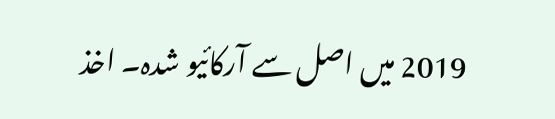2019 میں اصل سے آرکائیو شدہ۔ اخذ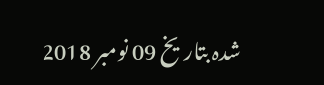شدہ بتاریخ 09 نومبر 2018